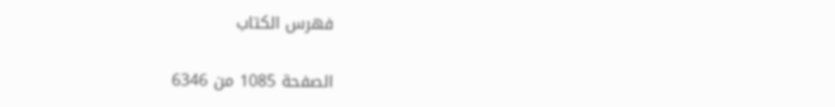فهرس الكتاب

الصفحة 1085 من 6346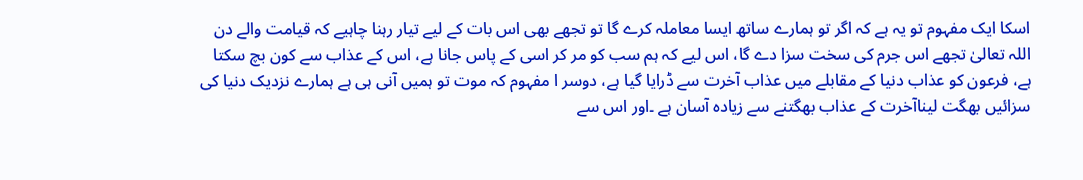اسکا ایک مفہوم تو یہ ہے کہ اگر تو ہمارے ساتھ ایسا معاملہ کرے گا تو تجھے بھی اس بات کے لیے تیار رہنا چاہیے کہ قیامت والے دن اللہ تعالیٰ تجھے اس جرم کی سخت سزا دے گا، اس لیے کہ ہم سب کو مر کر اسی کے پاس جانا ہے، اس کے عذاب سے کون بچ سکتا ہے، فرعون کو عذاب دنیا کے مقابلے میں عذاب آخرت سے ڈرایا گیا ہے، دوسر ا مفہوم کہ موت تو ہمیں آنی ہی ہے ہمارے نزدیک دنیا کی سزائیں بھگت لیناآخرت کے عذاب بھگتنے سے زیادہ آسان ہے ۔اور اس سے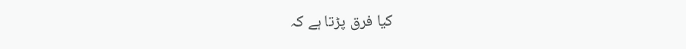کیا فرق پڑتا ہے کہ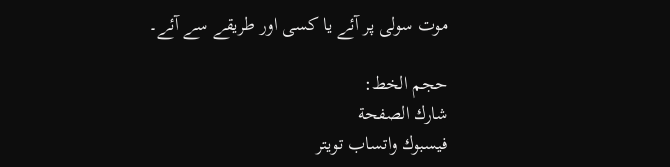موت سولی پر آئے یا کسی اور طریقے سے آئے۔

حجم الخط:
شارك الصفحة
فيسبوك واتساب تويتر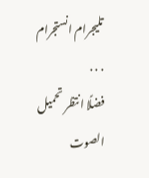تليجرام انستجرام
. . .
فضلًا انتظر تحميل الصوت